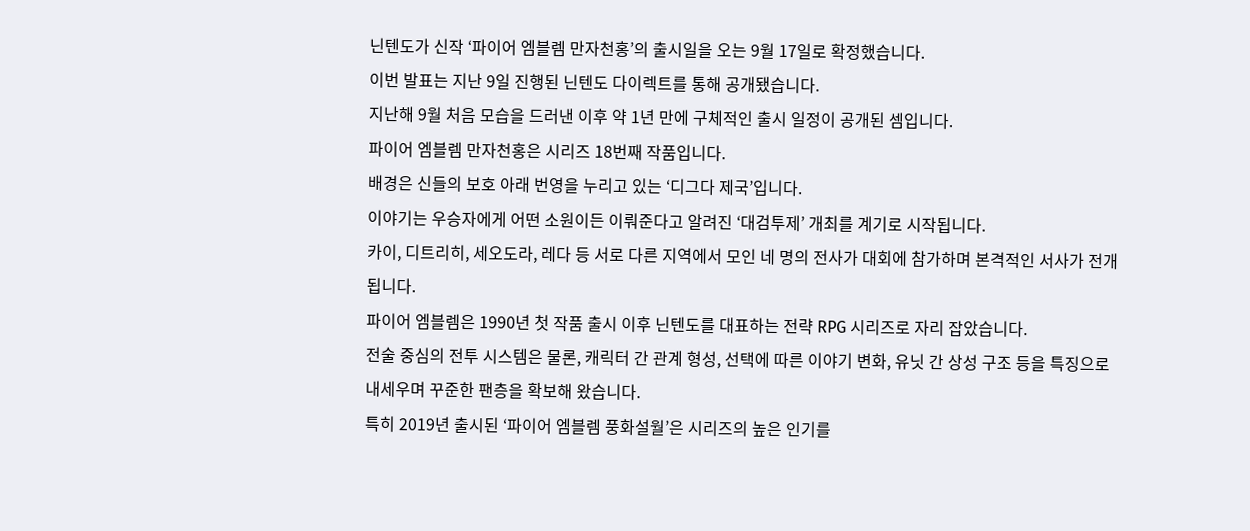닌텐도가 신작 ‘파이어 엠블렘 만자천홍’의 출시일을 오는 9월 17일로 확정했습니다.
이번 발표는 지난 9일 진행된 닌텐도 다이렉트를 통해 공개됐습니다.
지난해 9월 처음 모습을 드러낸 이후 약 1년 만에 구체적인 출시 일정이 공개된 셈입니다.
파이어 엠블렘 만자천홍은 시리즈 18번째 작품입니다.
배경은 신들의 보호 아래 번영을 누리고 있는 ‘디그다 제국’입니다.
이야기는 우승자에게 어떤 소원이든 이뤄준다고 알려진 ‘대검투제’ 개최를 계기로 시작됩니다.
카이, 디트리히, 세오도라, 레다 등 서로 다른 지역에서 모인 네 명의 전사가 대회에 참가하며 본격적인 서사가 전개됩니다.
파이어 엠블렘은 1990년 첫 작품 출시 이후 닌텐도를 대표하는 전략 RPG 시리즈로 자리 잡았습니다.
전술 중심의 전투 시스템은 물론, 캐릭터 간 관계 형성, 선택에 따른 이야기 변화, 유닛 간 상성 구조 등을 특징으로 내세우며 꾸준한 팬층을 확보해 왔습니다.
특히 2019년 출시된 ‘파이어 엠블렘 풍화설월’은 시리즈의 높은 인기를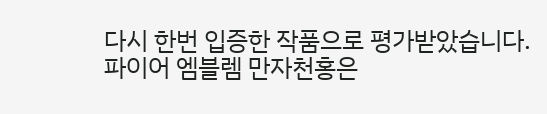다시 한번 입증한 작품으로 평가받았습니다.
파이어 엠블렘 만자천홍은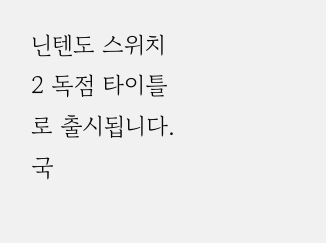닌텐도 스위치 2 독점 타이틀로 출시됩니다.
국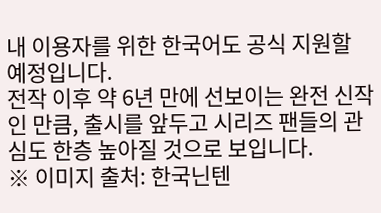내 이용자를 위한 한국어도 공식 지원할 예정입니다.
전작 이후 약 6년 만에 선보이는 완전 신작인 만큼, 출시를 앞두고 시리즈 팬들의 관심도 한층 높아질 것으로 보입니다.
※ 이미지 출처: 한국닌텐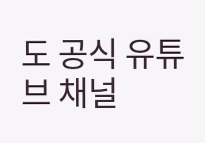도 공식 유튜브 채널